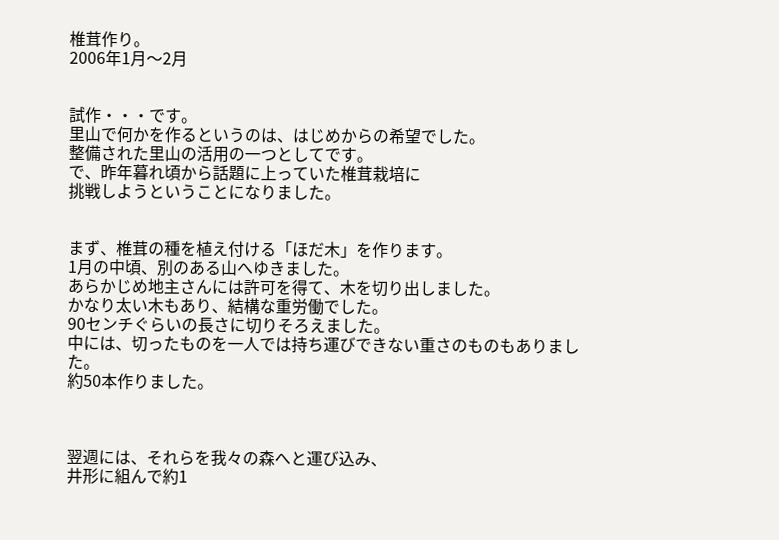椎茸作り。
2006年1月〜2月


試作・・・です。
里山で何かを作るというのは、はじめからの希望でした。
整備された里山の活用の一つとしてです。
で、昨年暮れ頃から話題に上っていた椎茸栽培に
挑戦しようということになりました。


まず、椎茸の種を植え付ける「ほだ木」を作ります。
1月の中頃、別のある山へゆきました。
あらかじめ地主さんには許可を得て、木を切り出しました。
かなり太い木もあり、結構な重労働でした。
90センチぐらいの長さに切りそろえました。
中には、切ったものを一人では持ち運びできない重さのものもありました。
約50本作りました。



翌週には、それらを我々の森へと運び込み、
井形に組んで約1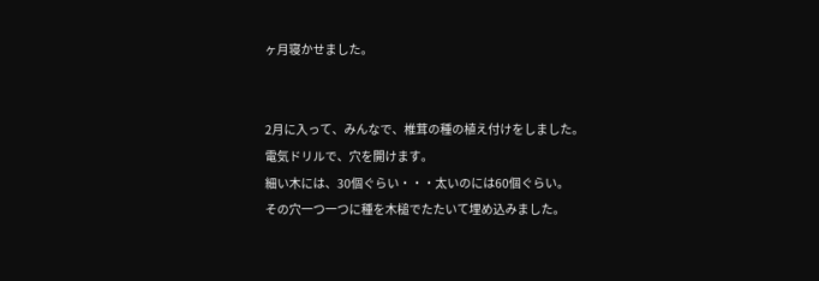ヶ月寝かせました。


2月に入って、みんなで、椎茸の種の植え付けをしました。
電気ドリルで、穴を開けます。
細い木には、30個ぐらい・・・太いのには60個ぐらい。
その穴一つ一つに種を木槌でたたいて埋め込みました。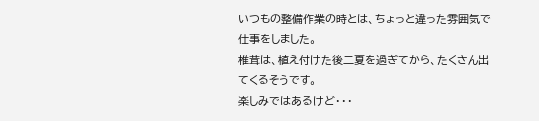いつもの整備作業の時とは、ちょっと違った雰囲気で仕事をしました。
椎茸は、植え付けた後二夏を過ぎてから、たくさん出てくるそうです。
楽しみではあるけど・・・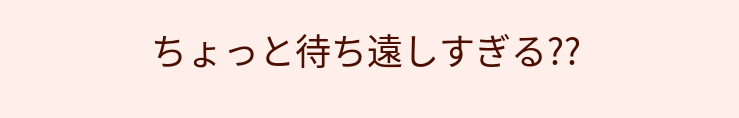ちょっと待ち遠しすぎる??